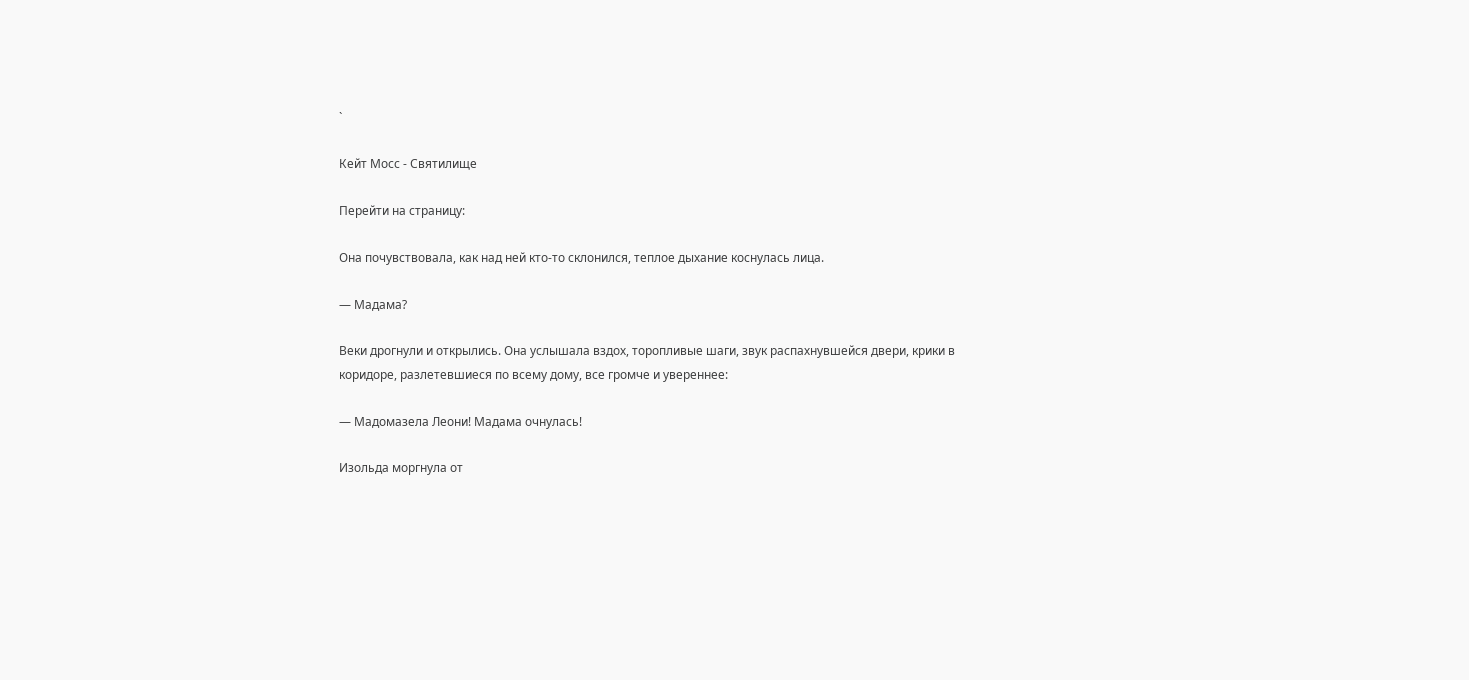`

Кейт Мосс - Святилище

Перейти на страницу:

Она почувствовала, как над ней кто-то склонился, теплое дыхание коснулась лица.

— Мадама?

Веки дрогнули и открылись. Она услышала вздох, торопливые шаги, звук распахнувшейся двери, крики в коридоре, разлетевшиеся по всему дому, все громче и увереннее:

— Мадомазела Леони! Мадама очнулась!

Изольда моргнула от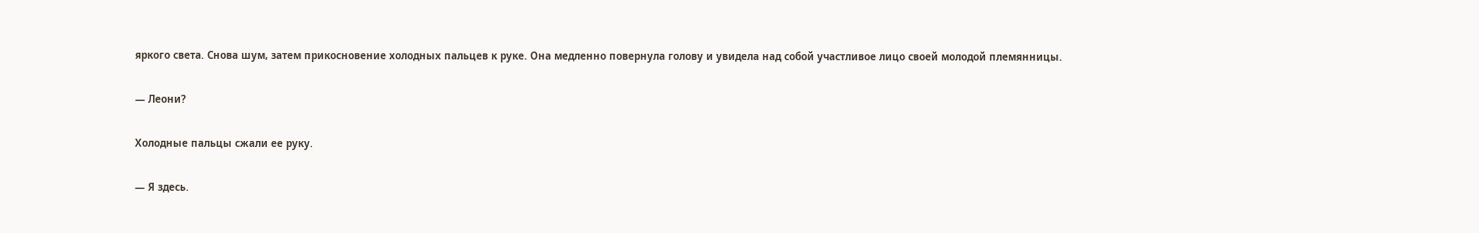яркого света. Снова шум, затем прикосновение холодных пальцев к руке. Она медленно повернула голову и увидела над собой участливое лицо своей молодой племянницы.

— Леони?

Холодные пальцы сжали ее руку.

— Я здесь.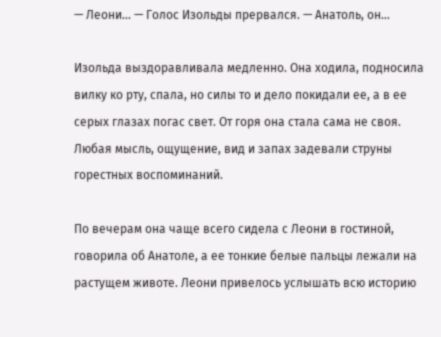— Леони… — Голос Изольды прервался. — Анатоль, он…

Изольда выздоравливала медленно. Она ходила, подносила вилку ко рту, спала, но силы то и дело покидали ее, а в ее серых глазах погас свет. От горя она стала сама не своя. Любая мысль, ощущение, вид и запах задевали струны горестных воспоминаний.

По вечерам она чаще всего сидела с Леони в гостиной, говорила об Анатоле, а ее тонкие белые пальцы лежали на растущем животе. Леони привелось услышать всю историю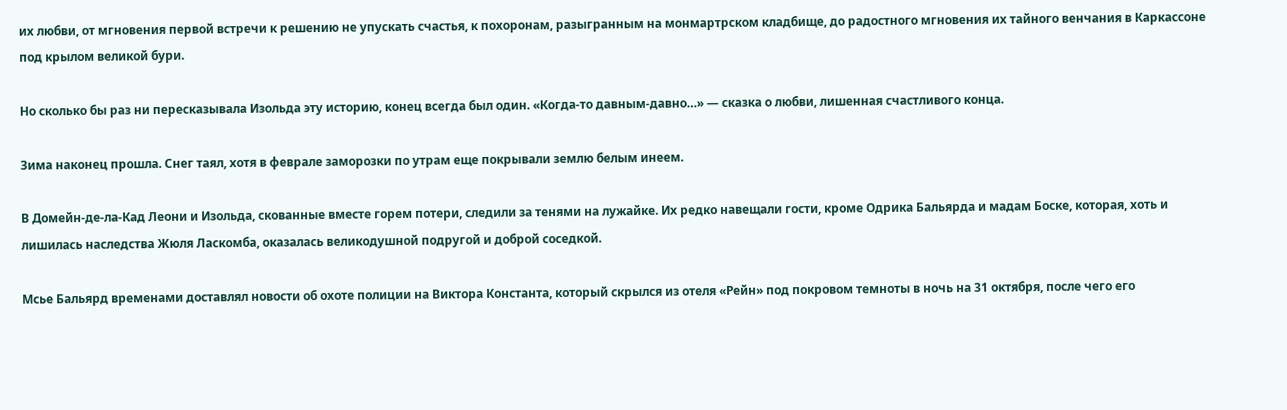их любви, от мгновения первой встречи к решению не упускать счастья, к похоронам, разыгранным на монмартрском кладбище, до радостного мгновения их тайного венчания в Каркассоне под крылом великой бури.

Но сколько бы раз ни пересказывала Изольда эту историю, конец всегда был один. «Когда-то давным-давно…» — сказка о любви, лишенная счастливого конца.

Зима наконец прошла. Снег таял, хотя в феврале заморозки по утрам еще покрывали землю белым инеем.

В Домейн-де-ла-Кад Леони и Изольда, скованные вместе горем потери, следили за тенями на лужайке. Их редко навещали гости, кроме Одрика Бальярда и мадам Боске, которая, хоть и лишилась наследства Жюля Ласкомба, оказалась великодушной подругой и доброй соседкой.

Мсье Бальярд временами доставлял новости об охоте полиции на Виктора Константа, который скрылся из отеля «Рейн» под покровом темноты в ночь на 31 октября, после чего его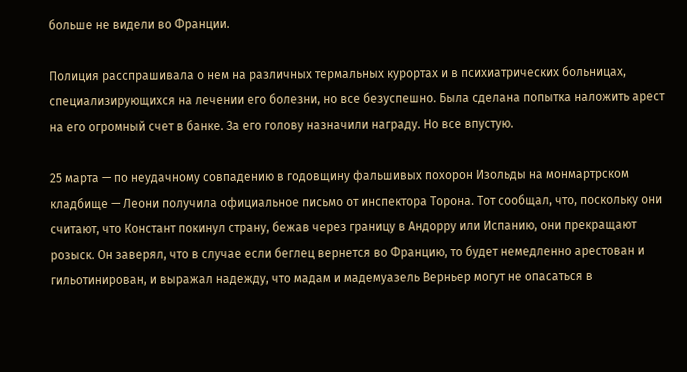больше не видели во Франции.

Полиция расспрашивала о нем на различных термальных курортах и в психиатрических больницах, специализирующихся на лечении его болезни, но все безуспешно. Была сделана попытка наложить арест на его огромный счет в банке. За его голову назначили награду. Но все впустую.

25 марта — по неудачному совпадению в годовщину фальшивых похорон Изольды на монмартрском кладбище — Леони получила официальное письмо от инспектора Торона. Тот сообщал, что, поскольку они считают, что Констант покинул страну, бежав через границу в Андорру или Испанию, они прекращают розыск. Он заверял, что в случае если беглец вернется во Францию, то будет немедленно арестован и гильотинирован, и выражал надежду, что мадам и мадемуазель Верньер могут не опасаться в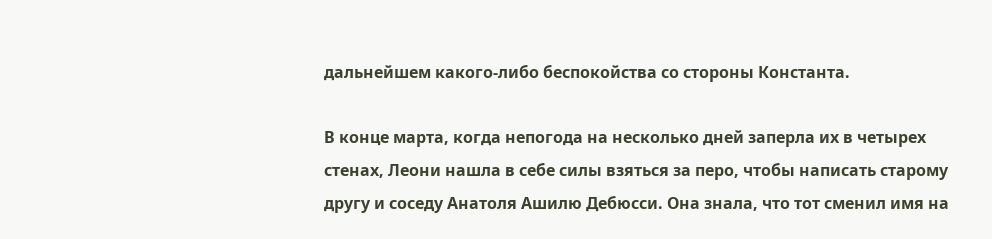дальнейшем какого-либо беспокойства со стороны Константа.

В конце марта, когда непогода на несколько дней заперла их в четырех стенах, Леони нашла в себе силы взяться за перо, чтобы написать старому другу и соседу Анатоля Ашилю Дебюсси. Она знала, что тот сменил имя на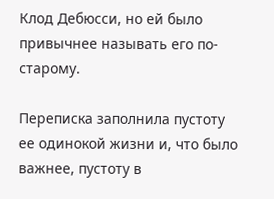Клод Дебюсси, но ей было привычнее называть его по-старому.

Переписка заполнила пустоту ее одинокой жизни и, что было важнее, пустоту в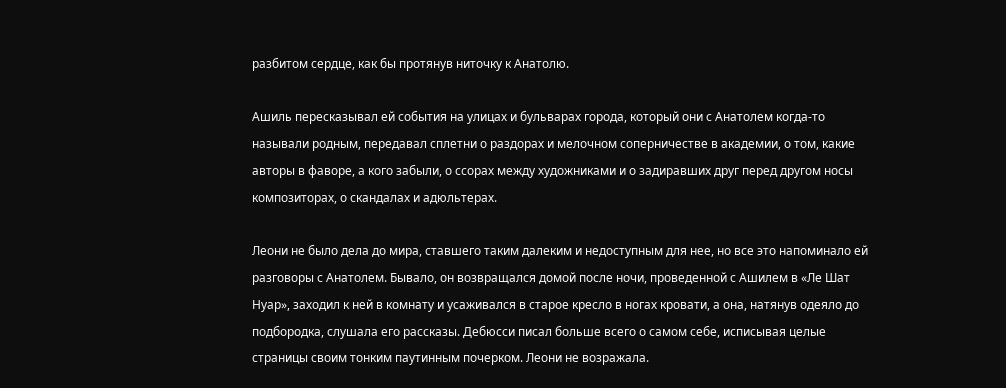разбитом сердце, как бы протянув ниточку к Анатолю.

Ашиль пересказывал ей события на улицах и бульварах города, который они с Анатолем когда-то называли родным, передавал сплетни о раздорах и мелочном соперничестве в академии, о том, какие авторы в фаворе, а кого забыли, о ссорах между художниками и о задиравших друг перед другом носы композиторах, о скандалах и адюльтерах.

Леони не было дела до мира, ставшего таким далеким и недоступным для нее, но все это напоминало ей разговоры с Анатолем. Бывало, он возвращался домой после ночи, проведенной с Ашилем в «Ле Шат Нуар», заходил к ней в комнату и усаживался в старое кресло в ногах кровати, а она, натянув одеяло до подбородка, слушала его рассказы. Дебюсси писал больше всего о самом себе, исписывая целые страницы своим тонким паутинным почерком. Леони не возражала.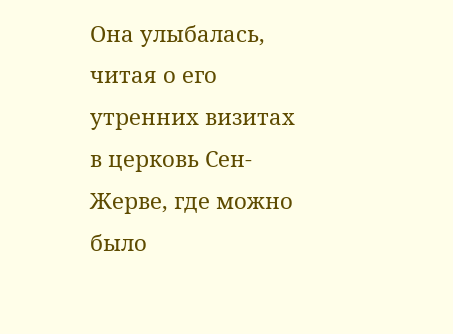Она улыбалась, читая о его утренних визитах в церковь Сен-Жерве, где можно было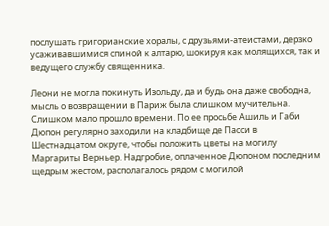послушать григорианские хоралы, с друзьями-атеистами, дерзко усаживавшимися спиной к алтарю, шокируя как молящихся, так и ведущего службу священника.

Леони не могла покинуть Изольду, да и будь она даже свободна, мысль о возвращении в Париж была слишком мучительна. Слишком мало прошло времени. По ее просьбе Ашиль и Габи Дюпон регулярно заходили на кладбище де Пасси в Шестнадцатом округе, чтобы положить цветы на могилу Маргариты Верньер. Надгробие, оплаченное Дюпоном последним щедрым жестом, располагалось рядом с могилой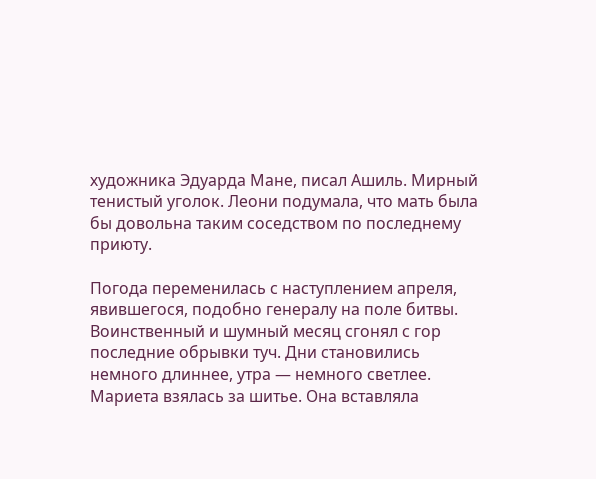художника Эдуарда Мане, писал Ашиль. Мирный тенистый уголок. Леони подумала, что мать была бы довольна таким соседством по последнему приюту.

Погода переменилась с наступлением апреля, явившегося, подобно генералу на поле битвы. Воинственный и шумный месяц сгонял с гор последние обрывки туч. Дни становились немного длиннее, утра — немного светлее. Мариета взялась за шитье. Она вставляла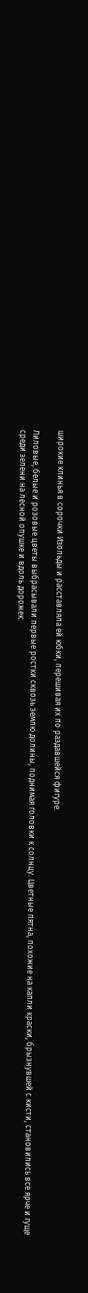широкие клинья в сорочки Изольды и расставляла ей юбки, перешивая их по раздавшейся фигуре.

Лиловые, белые и розовые цветы выбрасывали первые ростки сквозь землю долины, поднимая головки к солнцу. Цветные пятна, похожие на капли краски, брызнувшей с кисти, становились все ярче и гуще среди зелени на лесной опушке и вдоль дорожек.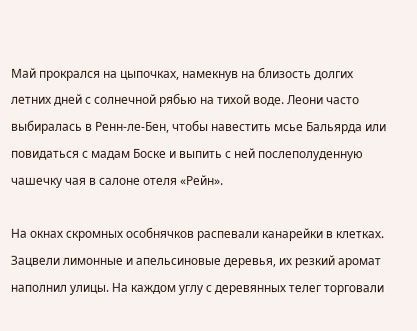Май прокрался на цыпочках, намекнув на близость долгих летних дней с солнечной рябью на тихой воде. Леони часто выбиралась в Ренн-ле-Бен, чтобы навестить мсье Бальярда или повидаться с мадам Боске и выпить с ней послеполуденную чашечку чая в салоне отеля «Рейн».

На окнах скромных особнячков распевали канарейки в клетках. Зацвели лимонные и апельсиновые деревья, их резкий аромат наполнил улицы. На каждом углу с деревянных телег торговали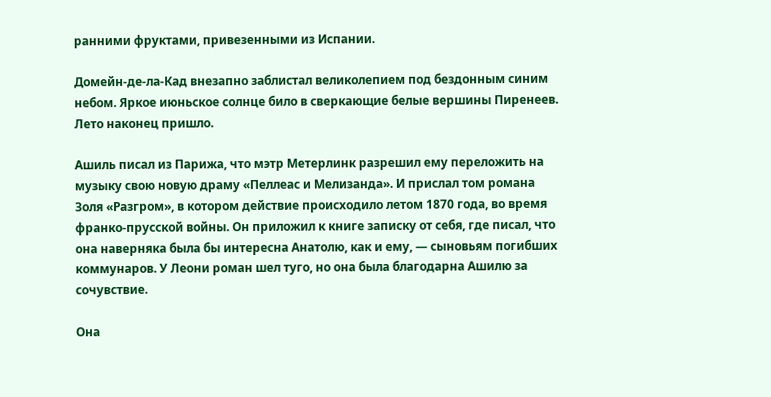ранними фруктами, привезенными из Испании.

Домейн-де-ла-Кад внезапно заблистал великолепием под бездонным синим небом. Яркое июньское солнце било в сверкающие белые вершины Пиренеев. Лето наконец пришло.

Ашиль писал из Парижа, что мэтр Метерлинк разрешил ему переложить на музыку свою новую драму «Пеллеас и Мелизанда». И прислал том романа Золя «Разгром», в котором действие происходило летом 1870 года, во время франко-прусской войны. Он приложил к книге записку от себя, где писал, что она наверняка была бы интересна Анатолю, как и ему, — сыновьям погибших коммунаров. У Леони роман шел туго, но она была благодарна Ашилю за сочувствие.

Она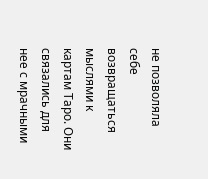не позволяла себе возвращаться мыслями к картам Таро. Они связались для нее с мрачными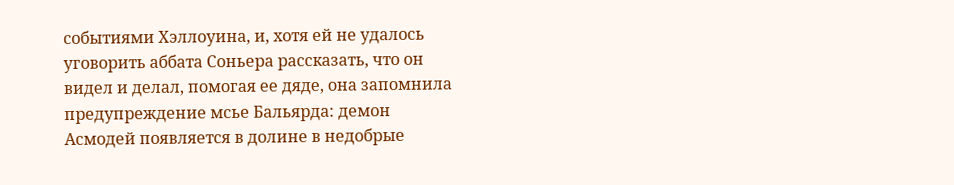событиями Хэллоуина, и, хотя ей не удалось уговорить аббата Соньера рассказать, что он видел и делал, помогая ее дяде, она запомнила предупреждение мсье Бальярда: демон Асмодей появляется в долине в недобрые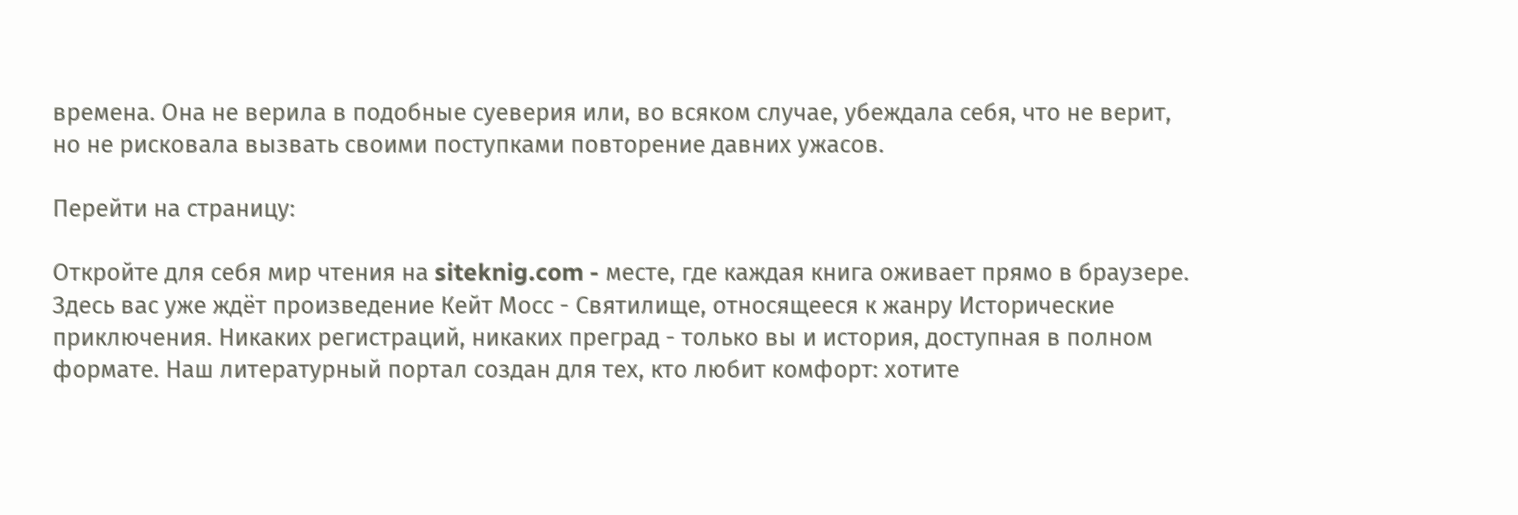времена. Она не верила в подобные суеверия или, во всяком случае, убеждала себя, что не верит, но не рисковала вызвать своими поступками повторение давних ужасов.

Перейти на страницу:

Откройте для себя мир чтения на siteknig.com - месте, где каждая книга оживает прямо в браузере. Здесь вас уже ждёт произведение Кейт Мосс - Святилище, относящееся к жанру Исторические приключения. Никаких регистраций, никаких преград - только вы и история, доступная в полном формате. Наш литературный портал создан для тех, кто любит комфорт: хотите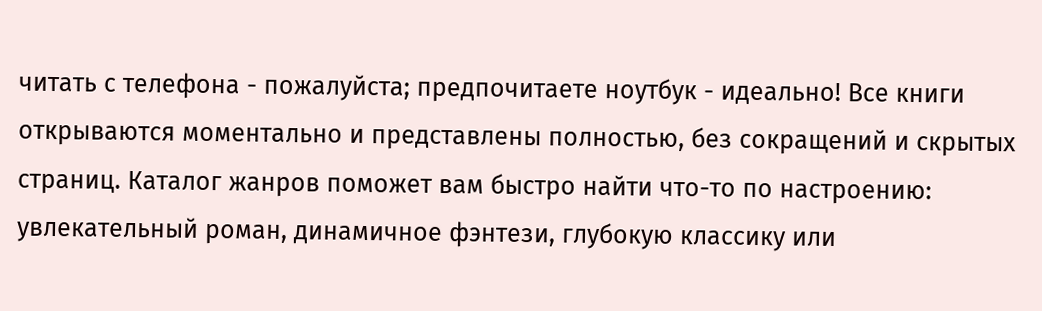читать с телефона - пожалуйста; предпочитаете ноутбук - идеально! Все книги открываются моментально и представлены полностью, без сокращений и скрытых страниц. Каталог жанров поможет вам быстро найти что-то по настроению: увлекательный роман, динамичное фэнтези, глубокую классику или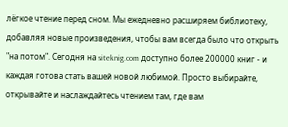лёгкое чтение перед сном. Мы ежедневно расширяем библиотеку, добавляя новые произведения, чтобы вам всегда было что открыть "на потом". Сегодня на siteknig.com доступно более 200000 книг - и каждая готова стать вашей новой любимой. Просто выбирайте, открывайте и наслаждайтесь чтением там, где вам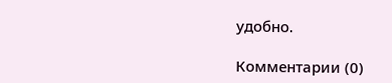удобно.

Комментарии (0)